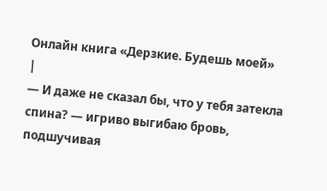Онлайн книга «Дерзкие. Будешь моей»
|
— И даже не сказал бы, что у тебя затекла спина? — игриво выгибаю бровь, подшучивая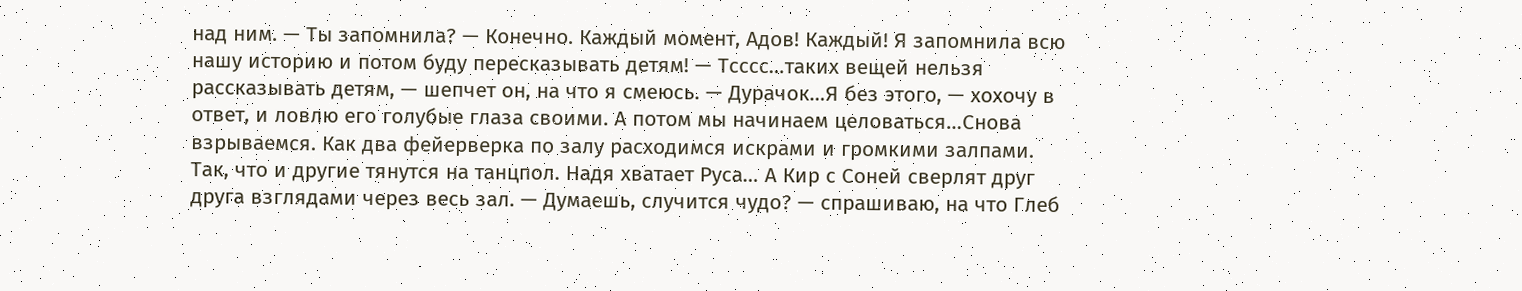над ним. — Ты запомнила? — Конечно. Каждый момент, Адов! Каждый! Я запомнила всю нашу историю и потом буду пересказывать детям! — Тсссс…таких вещей нельзя рассказывать детям, — шепчет он, на что я смеюсь. — Дурачок…Я без этого, — хохочу в ответ, и ловлю его голубые глаза своими. А потом мы начинаем целоваться…Снова взрываемся. Как два фейерверка по залу расходимся искрами и громкими залпами. Так, что и другие тянутся на танцпол. Надя хватает Руса… А Кир с Соней сверлят друг друга взглядами через весь зал. — Думаешь, случится чудо? — спрашиваю, на что Глеб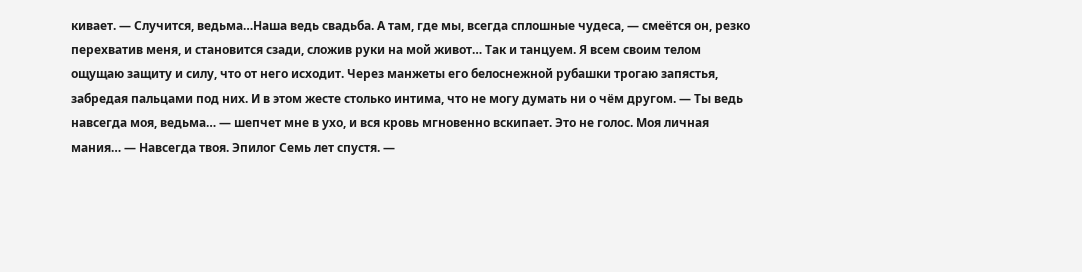кивает. — Случится, ведьма…Наша ведь свадьба. А там, где мы, всегда сплошные чудеса, — смеётся он, резко перехватив меня, и становится сзади, сложив руки на мой живот… Так и танцуем. Я всем своим телом ощущаю защиту и силу, что от него исходит. Через манжеты его белоснежной рубашки трогаю запястья, забредая пальцами под них. И в этом жесте столько интима, что не могу думать ни о чём другом. — Ты ведь навсегда моя, ведьма… — шепчет мне в ухо, и вся кровь мгновенно вскипает. Это не голос. Моя личная мания… — Навсегда твоя. Эпилог Семь лет спустя. —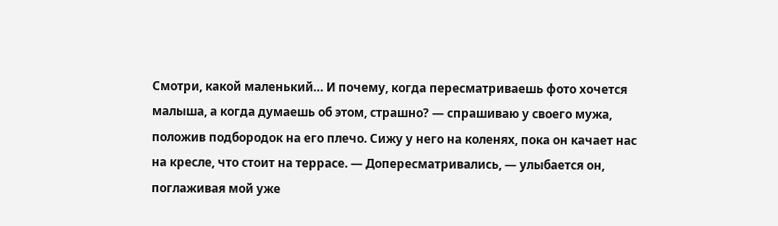Смотри, какой маленький… И почему, когда пересматриваешь фото хочется малыша, а когда думаешь об этом, страшно? — спрашиваю у своего мужа, положив подбородок на его плечо. Сижу у него на коленях, пока он качает нас на кресле, что стоит на террасе. — Допересматривались, — улыбается он, поглаживая мой уже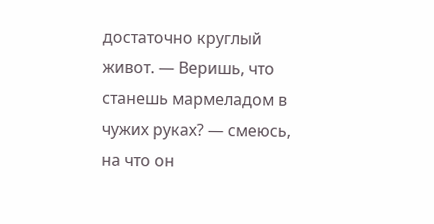достаточно круглый живот. — Веришь, что станешь мармеладом в чужих руках? — смеюсь, на что он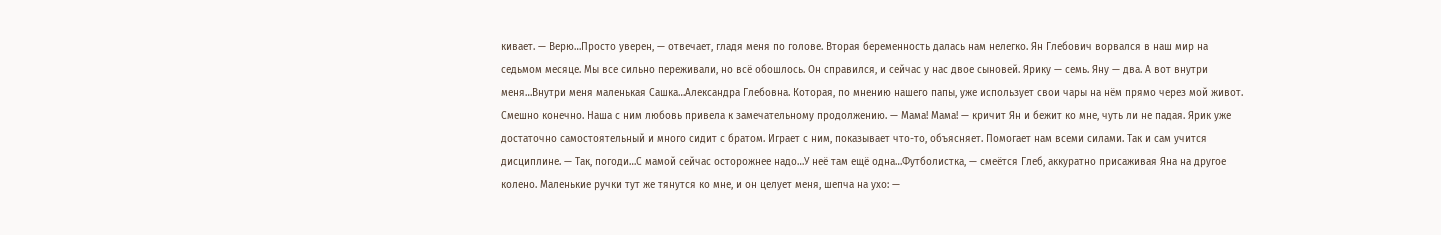кивает. — Верю…Просто уверен, — отвечает, гладя меня по голове. Вторая беременность далась нам нелегко. Ян Глебович ворвался в наш мир на седьмом месяце. Мы все сильно переживали, но всё обошлось. Он справился, и сейчас у нас двое сыновей. Ярику — семь. Яну — два. А вот внутри меня…Внутри меня маленькая Сашка…Александра Глебовна. Которая, по мнению нашего папы, уже использует свои чары на нём прямо через мой живот. Смешно конечно. Наша с ним любовь привела к замечательному продолжению. — Мама! Мама! — кричит Ян и бежит ко мне, чуть ли не падая. Ярик уже достаточно самостоятельный и много сидит с братом. Играет с ним, показывает что-то, объясняет. Помогает нам всеми силами. Так и сам учится дисциплине. — Так, погоди…С мамой сейчас осторожнее надо…У неё там ещё одна…Футболистка, — смеётся Глеб, аккуратно присаживая Яна на другое колено. Маленькие ручки тут же тянутся ко мне, и он целует меня, шепча на ухо: —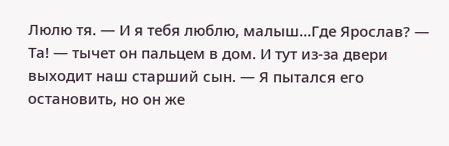Люлю тя. — И я тебя люблю, малыш…Где Ярослав? — Та! — тычет он пальцем в дом. И тут из-за двери выходит наш старший сын. — Я пытался его остановить, но он же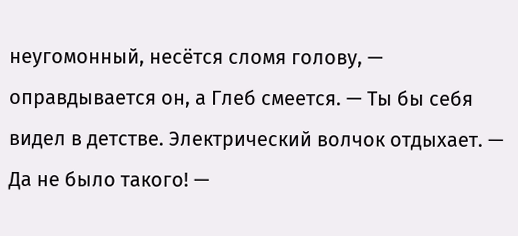неугомонный, несётся сломя голову, — оправдывается он, а Глеб смеется. — Ты бы себя видел в детстве. Электрический волчок отдыхает. — Да не было такого! —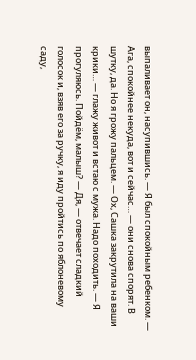выпаливает он, насупившись. — Я был спокойным ребенком. — Ага, спокойнее некуда, вот и сейчас… — они снова спорят. В шутку, да. Но я грожу пальцем. — Ох, Сашка закрутила на ваши крики… — глажу живот и встаю с мужа. Надо походить. — Я прогуляюсь. Пойдём, малыш? — Дя, — отвечает сладкий голосок и, взяв его за ручку, я иду пройтись по яблоневому саду,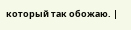который так обожаю. |